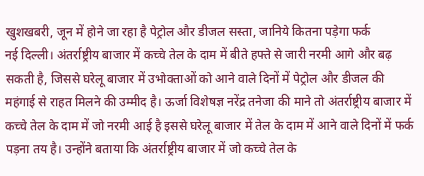खुशखबरी, जून में होने जा रहा है पेट्रोल और डीजल सस्ता, जानिये कितना पड़ेगा फर्क
नई दिल्ली। अंतर्राष्ट्रीय बाजार में कच्चे तेल के दाम में बीते हफ्ते से जारी नरमी आगे और बढ़ सकती है, जिससे घरेलू बाजार में उभोक्ताओं को आने वाले दिनों में पेट्रोल और डीजल की महंगाई से राहत मिलने की उम्मीद है। ऊर्जा विशेषज्ञ नरेंद्र तनेजा की माने तो अंतर्राष्ट्रीय बाजार में कच्चे तेल के दाम में जो नरमी आई है इससे घरेलू बाजार में तेल के दाम में आने वाले दिनों में फर्क पड़ना तय है। उन्होंने बताया कि अंतर्राष्ट्रीय बाजार में जो कच्चे तेल के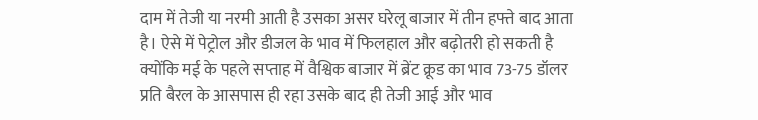दाम में तेजी या नरमी आती है उसका असर घरेलू बाजार में तीन हफ्ते बाद आता है। ऐसे में पेट्रोल और डीजल के भाव में फिलहाल और बढ़ोतरी हो सकती है क्योंकि मई के पहले सप्ताह में वैश्विक बाजार में ब्रेंट क्रूड का भाव 73-75 डॉलर प्रति बैरल के आसपास ही रहा उसके बाद ही तेजी आई और भाव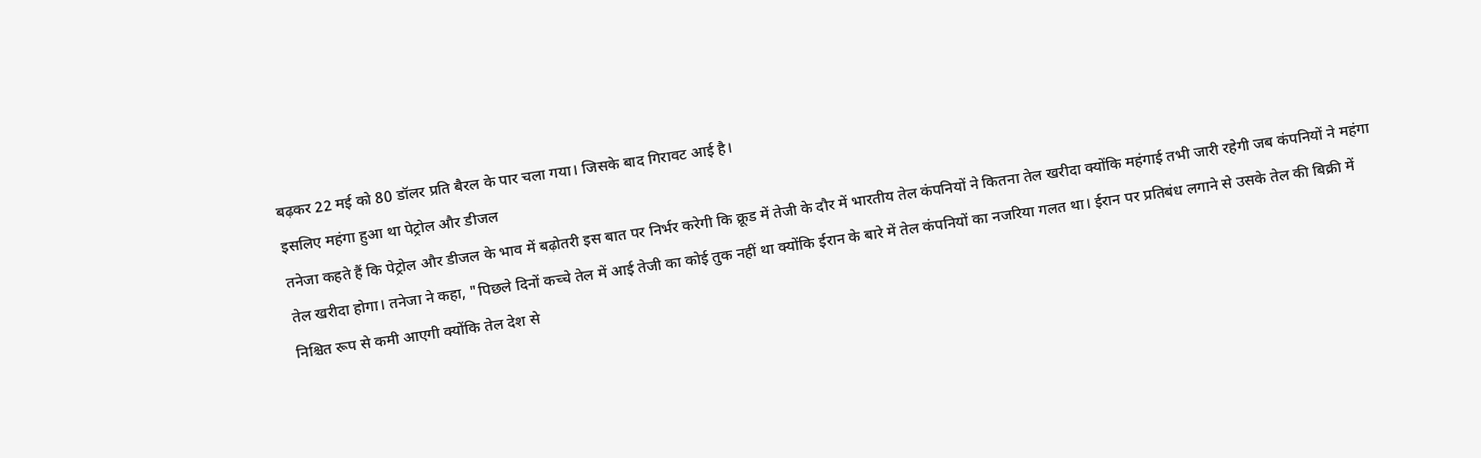बढ़कर 22 मई को 80 डॉलर प्रति बैरल के पार चला गया। जिसके बाद गिरावट आई है।
इसलिए महंगा हुआ था पेट्रोल और डीजल
तनेजा कहते हैं कि पेट्रोल और डीजल के भाव में बढ़ोतरी इस बात पर निर्भर करेगी कि क्रूड में तेजी के दौर में भारतीय तेल कंपनियों ने कितना तेल खरीदा क्योंकि महंगाई तभी जारी रहेगी जब कंपनियों ने महंगा तेल खरीदा होगा। तनेजा ने कहा, "पिछले दिनों कच्चे तेल में आई तेजी का कोई तुक नहीं था क्योंकि ईरान के बारे में तेल कंपनियों का नजरिया गलत था। ईरान पर प्रतिबंध लगाने से उसके तेल की बिक्री में निश्चित रूप से कमी आएगी क्योंकि तेल देश से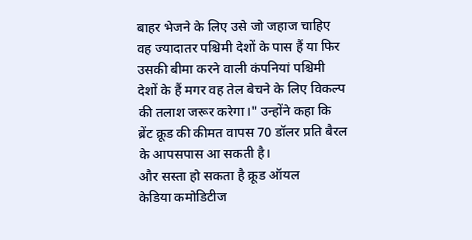बाहर भेजने के लिए उसे जो जहाज चाहिए वह ज्यादातर पश्चिमी देशों के पास हैं या फिर उसकी बीमा करने वाली कंपनियां पश्चिमी देशों के हैं मगर वह तेल बेचने के लिए विकल्प की तलाश जरूर करेगा।" उन्होंने कहा कि ब्रेंट क्रूड की कीमत वापस 70 डॉलर प्रति बैरल के आपसपास आ सकती है।
और सस्ता हो सकता है क्रूड ऑयल
केडिया कमोडिटीज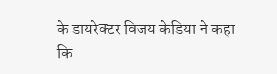के डायरेक्टर विजय केडिया ने कहा कि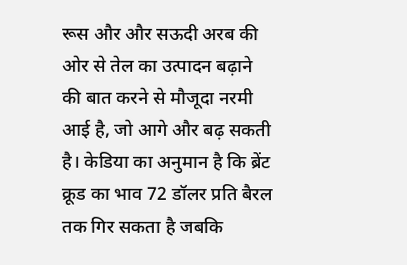रूस और और सऊदी अरब की ओर से तेल का उत्पादन बढ़ाने की बात करने से मौजूदा नरमी आई है, जो आगे और बढ़ सकती है। केडिया का अनुमान है कि ब्रेंट क्रूड का भाव 72 डॉलर प्रति बैरल तक गिर सकता है जबकि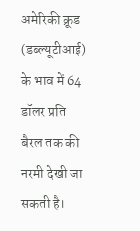अमेरिकी क्रूड (डब्ल्यूटीआई) के भाव में 64 डॉलर प्रति बैरल तक की नरमी देखी जा सकती है।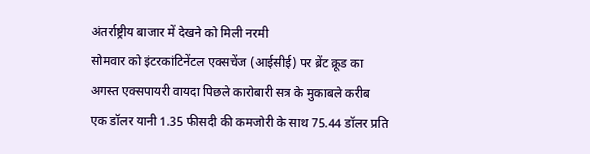अंतर्राष्ट्रीय बाजार में देखने को मिली नरमी
सोमवार को इंटरकांटिनेंटल एक्सचेंज (आईसीई) पर ब्रेंट क्रूड का अगस्त एक्सपायरी वायदा पिछले कारोबारी सत्र के मुकाबले करीब एक डॉलर यानी 1.35 फीसदी की कमजोरी के साथ 75.44 डॉलर प्रति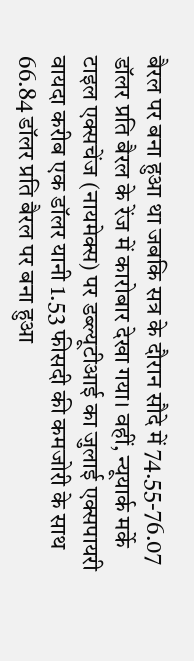बैरल पर बना हुआ था जबकि सत्र के दौरान सौदे में 74.55-76.07 डॉलर प्रति बैरल के रेंज में कारोबार देखा गया। वहीं, न्यूयार्क मर्के टाइल एक्सचेंज (नायमेक्स) पर डब्ल्यूटीआई का जुलाई एक्सपायरी वायदा करीब एक डॉलर यानी 1.53 फीसदी की कमजोरी के साथ 66.84 डॉलर प्रति बैरल पर बना हुआ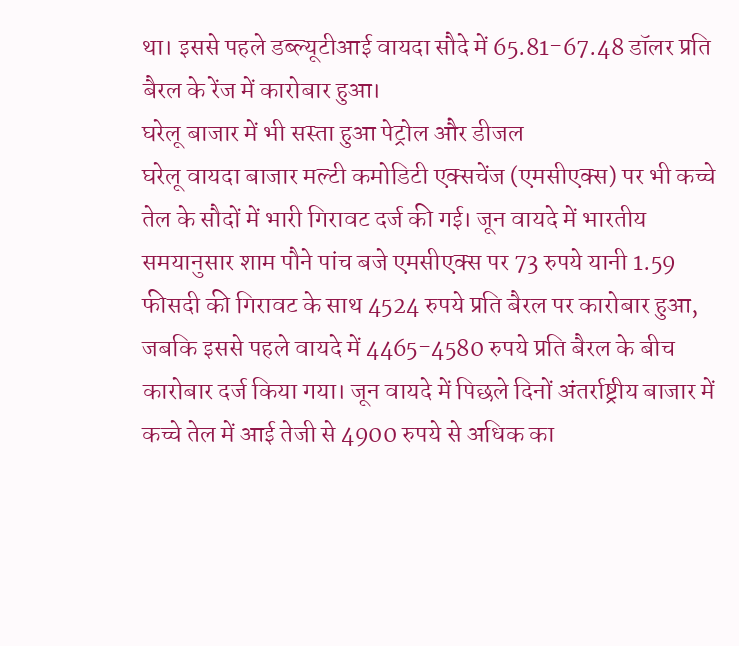था। इससे पहले डब्ल्यूटीआई वायदा सौदे में 65.81-67.48 डॉलर प्रति बैरल के रेंज में कारोबार हुआ।
घरेलू बाजार में भी सस्ता हुआ पेट्रोल और डीजल
घरेलू वायदा बाजार मल्टी कमोडिटी एक्सचेंज (एमसीएक्स) पर भी कच्चे तेल के सौदों में भारी गिरावट दर्ज की गई। जून वायदे में भारतीय समयानुसार शाम पौने पांच बजे एमसीएक्स पर 73 रुपये यानी 1.59 फीसदी की गिरावट के साथ 4524 रुपये प्रति बैरल पर कारोबार हुआ, जबकि इससे पहले वायदे में 4465-4580 रुपये प्रति बैरल के बीच कारोबार दर्ज किया गया। जून वायदे में पिछले दिनों अंतर्राष्ट्रीय बाजार में कच्चे तेल में आई तेजी से 4900 रुपये से अधिक का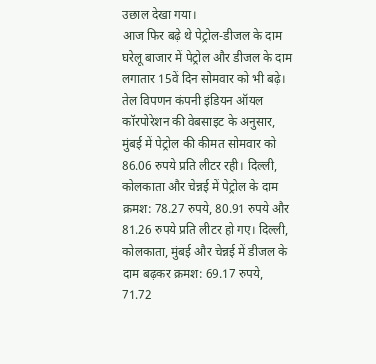उछाल देखा गया।
आज फिर बढ़े थे पेट्रोल-डीजल के दाम
घरेलू बाजार में पेट्रोल और डीजल के दाम लगातार 15वें दिन सोमवार को भी बढ़े। तेल विपणन कंपनी इंडियन ऑयल कॉरपोरेशन की वेबसाइट के अनुसार, मुंबई में पेट्रोल की कीमत सोमवार को 86.06 रुपये प्रति लीटर रही। दिल्ली, कोलकाता और चेन्नई में पेट्रोल के दाम क्रमश: 78.27 रुपये, 80.91 रुपये और 81.26 रुपये प्रति लीटर हो गए। दिल्ली, कोलकाता, मुंबई और चेन्नई में डीजल के दाम बढ़कर क्रमश: 69.17 रुपये, 71.72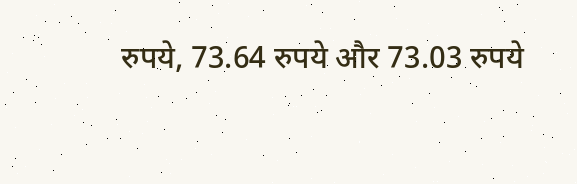रुपये, 73.64 रुपये और 73.03 रुपये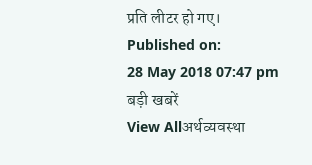प्रति लीटर हो गए।
Published on:
28 May 2018 07:47 pm
बड़ी खबरें
View Allअर्थव्यवस्था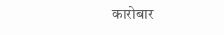कारोबार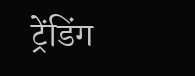ट्रेंडिंग